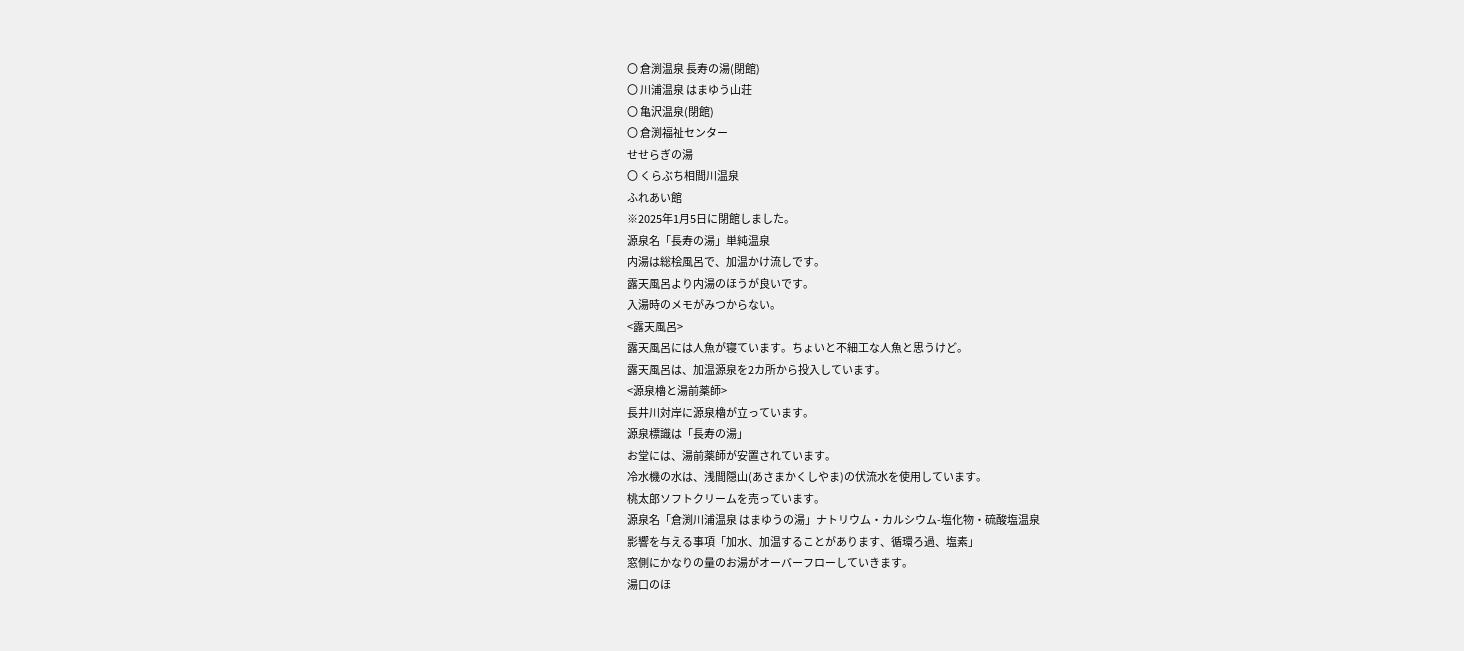〇 倉渕温泉 長寿の湯(閉館)
〇 川浦温泉 はまゆう山荘
〇 亀沢温泉(閉館)
〇 倉渕福祉センター
せせらぎの湯
〇 くらぶち相間川温泉
ふれあい館
※2025年1月5日に閉館しました。
源泉名「長寿の湯」単純温泉
内湯は総桧風呂で、加温かけ流しです。
露天風呂より内湯のほうが良いです。
入湯時のメモがみつからない。
<露天風呂>
露天風呂には人魚が寝ています。ちょいと不細工な人魚と思うけど。
露天風呂は、加温源泉を2カ所から投入しています。
<源泉櫓と湯前薬師>
長井川対岸に源泉櫓が立っています。
源泉標識は「長寿の湯」
お堂には、湯前薬師が安置されています。
冷水機の水は、浅間隠山(あさまかくしやま)の伏流水を使用しています。
桃太郎ソフトクリームを売っています。
源泉名「倉渕川浦温泉 はまゆうの湯」ナトリウム・カルシウム-塩化物・硫酸塩温泉
影響を与える事項「加水、加温することがあります、循環ろ過、塩素」
窓側にかなりの量のお湯がオーバーフローしていきます。
湯口のほ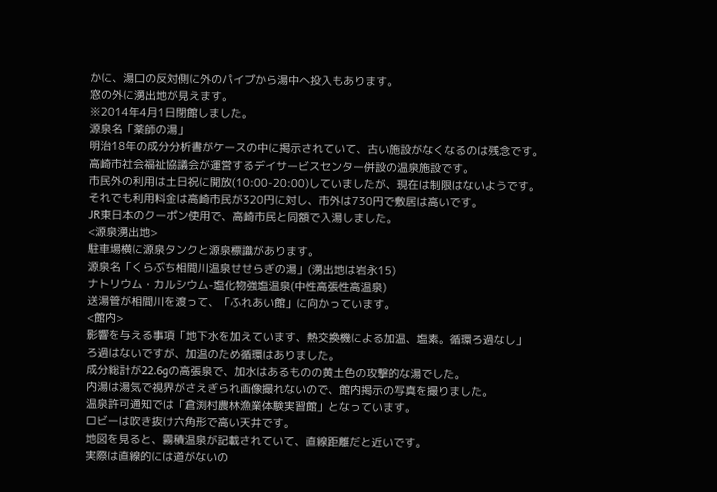かに、湯口の反対側に外のパイプから湯中へ投入もあります。
窓の外に湧出地が見えます。
※2014年4月1日閉館しました。
源泉名「薬師の湯」
明治18年の成分分析書がケースの中に掲示されていて、古い施設がなくなるのは残念です。
高崎市社会福祉協議会が運営するデイサービスセンター併設の温泉施設です。
市民外の利用は土日祝に開放(10:00-20:00)していましたが、現在は制限はないようです。
それでも利用料金は高崎市民が320円に対し、市外は730円で敷居は高いです。
JR東日本のクーポン使用で、高崎市民と同額で入湯しました。
<源泉湧出地>
駐車場横に源泉タンクと源泉標識があります。
源泉名「くらぶち相間川温泉せせらぎの湯」(湧出地は岩永15)
ナトリウム・カルシウム-塩化物強塩温泉(中性高張性高温泉)
送湯管が相間川を渡って、「ふれあい館」に向かっています。
<館内>
影響を与える事項「地下水を加えています、熱交換機による加温、塩素。循環ろ過なし」
ろ過はないですが、加温のため循環はありました。
成分総計が22.6gの高張泉で、加水はあるものの黄土色の攻撃的な湯でした。
内湯は湯気で視界がさえぎられ画像撮れないので、館内掲示の写真を撮りました。
温泉許可通知では「倉渕村農林漁業体験実習館」となっています。
ロビーは吹き抜け六角形で高い天井です。
地図を見ると、霧積温泉が記載されていて、直線距離だと近いです。
実際は直線的には道がないの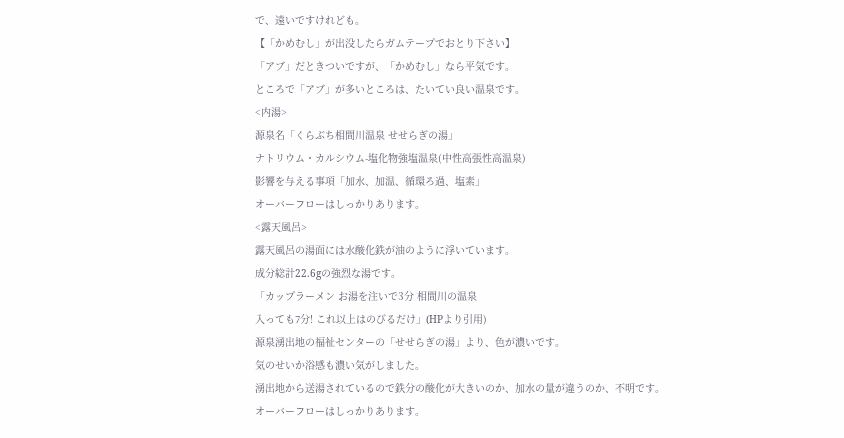で、遠いですけれども。
【「かめむし」が出没したらガムテープでおとり下さい】
「アブ」だときついですが、「かめむし」なら平気です。
ところで「アブ」が多いところは、たいてい良い温泉です。
<内湯>
源泉名「くらぶち相間川温泉 せせらぎの湯」
ナトリウム・カルシウム-塩化物強塩温泉(中性高張性高温泉)
影響を与える事項「加水、加温、循環ろ過、塩素」
オーバーフローはしっかりあります。
<露天風呂>
露天風呂の湯面には水酸化鉄が油のように浮いています。
成分総計22.6gの強烈な湯です。
「カップラーメン お湯を注いで3分 相間川の温泉
入っても7分! これ以上はのびるだけ」(HPより引用)
源泉湧出地の福祉センターの「せせらぎの湯」より、色が濃いです。
気のせいか浴感も濃い気がしました。
湧出地から送湯されているので鉄分の酸化が大きいのか、加水の量が違うのか、不明です。
オーバーフローはしっかりあります。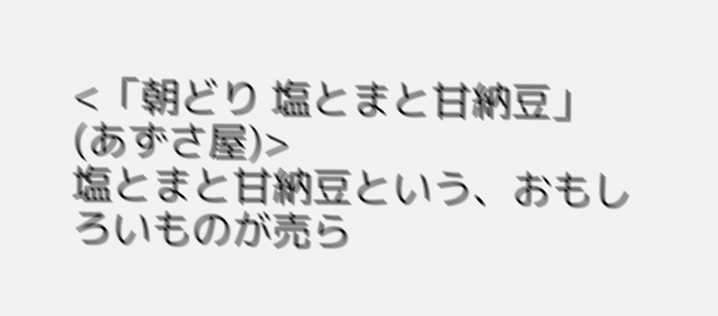<「朝どり 塩とまと甘納豆」(あずさ屋)>
塩とまと甘納豆という、おもしろいものが売ら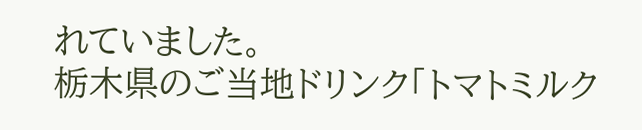れていました。
栃木県のご当地ドリンク「トマトミルク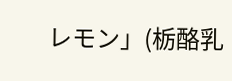レモン」(栃酪乳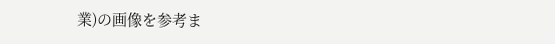業)の画像を参考ま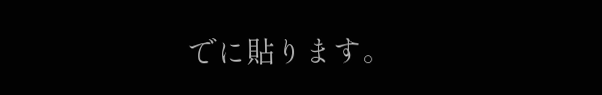でに貼ります。